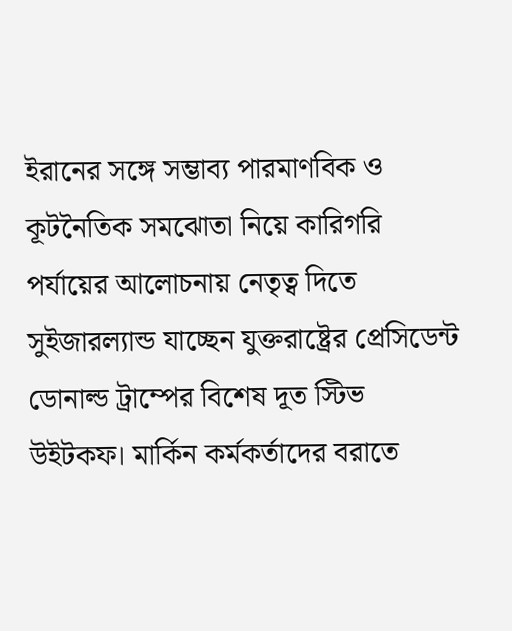ইরানের সঙ্গে সম্ভাব্য পারমাণবিক ও কূটনৈতিক সমঝোতা নিয়ে কারিগরি পর্যায়ের আলোচনায় নেতৃত্ব দিতে সুইজারল্যান্ড যাচ্ছেন যুক্তরাষ্ট্রের প্রেসিডেন্ট ডোনাল্ড ট্রাম্পের বিশেষ দূত স্টিভ উইটকফ। মার্কিন কর্মকর্তাদের বরাতে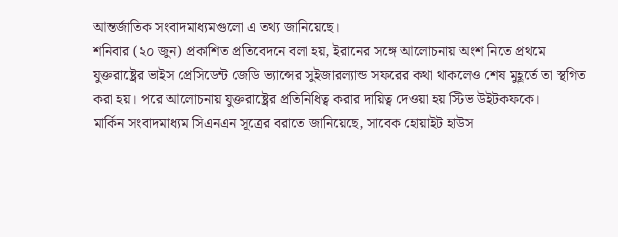আন্তর্জাতিক সংবাদমাধ্যমগুলো এ তথ্য জানিয়েছে।
শনিবার (২০ জুন) প্রকাশিত প্রতিবেদনে বলা হয়, ইরানের সঙ্গে আলোচনায় অংশ নিতে প্রথমে যুক্তরাষ্ট্রের ভাইস প্রেসিডেন্ট জেডি ভ্যান্সের সুইজারল্যান্ড সফরের কথা থাকলেও শেষ মুহূর্তে তা স্থগিত করা হয়। পরে আলোচনায় যুক্তরাষ্ট্রের প্রতিনিধিত্ব করার দায়িত্ব দেওয়া হয় স্টিভ উইটকফকে।
মার্কিন সংবাদমাধ্যম সিএনএন সূত্রের বরাতে জানিয়েছে, সাবেক হোয়াইট হাউস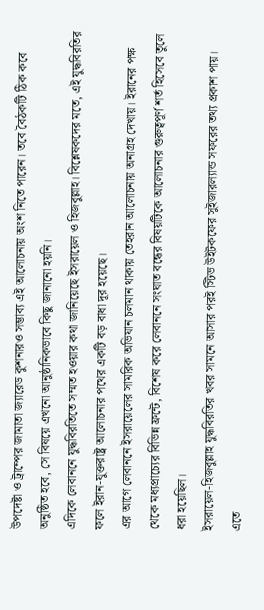উপদেষ্টা ও ট্রাম্পের জামাতা জ্যারেড কুশনারও সম্ভাব্য এই আলোচনায় অংশ নিতে পারেন। তবে বৈঠকটি ঠিক কবে অনুষ্ঠিত হবে, সে বিষয়ে এখনো আনুষ্ঠানিকভাবে কিছু জানানো হয়নি।
এদিকে লেবাননে যুদ্ধবিরতিতে সম্মত হওয়ার কথা জানিয়েছে ইসরায়েল ও হিজবুল্লাহ। বিশ্লেষকদের মতে, এই যুদ্ধবিরতির ফলে ইরান-যুক্তরাষ্ট্র আলোচনার পথের একটি বড় বাধা দূর হয়েছে।
এর আগে লেবাননে ইসরায়েলের সামরিক অভিযান চলমান থাকায় তেহরান আলোচনায় অনাগ্রহ দেখায়। ইরানের পক্ষ থেকে মধ্যপ্রাচ্যের বিভিন্ন ফ্রন্টে, বিশেষ করে লেবাননে সংঘাত বন্ধের বিষয়টিকে আলোচনার গুরুত্বপূর্ণ শর্ত হিসেবে তুলে ধরা হয়েছিল।
ইসরায়েল-হিজবুল্লাহ যুদ্ধবিরতির খবর সামনে আসার পরই স্টিভ উইটকফের সুইজারল্যান্ড সফরের তথ্য প্রকাশ পায়। এতে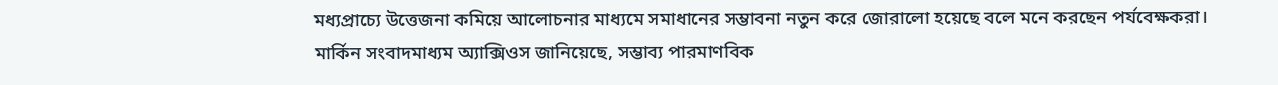মধ্যপ্রাচ্যে উত্তেজনা কমিয়ে আলোচনার মাধ্যমে সমাধানের সম্ভাবনা নতুন করে জোরালো হয়েছে বলে মনে করছেন পর্যবেক্ষকরা।
মার্কিন সংবাদমাধ্যম অ্যাক্সিওস জানিয়েছে, সম্ভাব্য পারমাণবিক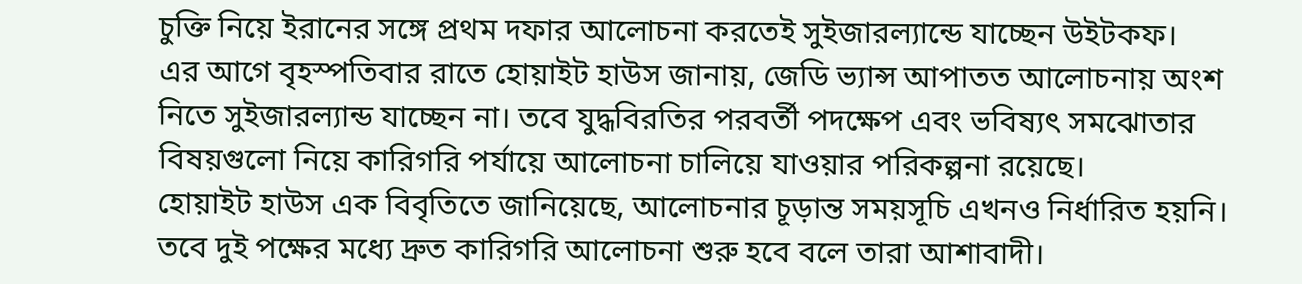চুক্তি নিয়ে ইরানের সঙ্গে প্রথম দফার আলোচনা করতেই সুইজারল্যান্ডে যাচ্ছেন উইটকফ।
এর আগে বৃহস্পতিবার রাতে হোয়াইট হাউস জানায়, জেডি ভ্যান্স আপাতত আলোচনায় অংশ নিতে সুইজারল্যান্ড যাচ্ছেন না। তবে যুদ্ধবিরতির পরবর্তী পদক্ষেপ এবং ভবিষ্যৎ সমঝোতার বিষয়গুলো নিয়ে কারিগরি পর্যায়ে আলোচনা চালিয়ে যাওয়ার পরিকল্পনা রয়েছে।
হোয়াইট হাউস এক বিবৃতিতে জানিয়েছে, আলোচনার চূড়ান্ত সময়সূচি এখনও নির্ধারিত হয়নি। তবে দুই পক্ষের মধ্যে দ্রুত কারিগরি আলোচনা শুরু হবে বলে তারা আশাবাদী।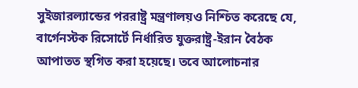সুইজারল্যান্ডের পররাষ্ট্র মন্ত্রণালয়ও নিশ্চিত করেছে যে, বার্গেনস্টক রিসোর্টে নির্ধারিত যুক্তরাষ্ট্র-ইরান বৈঠক আপাতত স্থগিত করা হয়েছে। তবে আলোচনার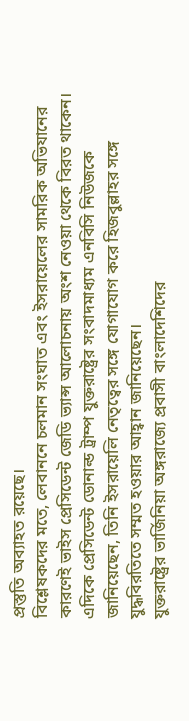প্রস্তুতি অব্যাহত রয়েছে।
বিশ্লেষকদের মতে, লেবাননে চলমান সংঘাত এবং ইসরায়েলের সামরিক অভিযানের কারণেই ভাইস প্রেসিডেন্ট জেডি ভ্যান্স আলোচনায় অংশ নেওয়া থেকে বিরত থাকেন।
এদিকে প্রেসিডেন্ট ডোনাল্ড ট্রাম্প যুক্তরাষ্ট্রের সংবাদমাধ্যম এনবিসি নিউজকে জানিয়েছেন, তিনি ইসরায়েলি নেতৃত্বের সঙ্গে যোগাযোগ করে হিজবুল্লাহর সঙ্গে যুদ্ধবিরতিতে সম্মত হওয়ার আহ্বান জানিয়েছেন।
যুক্তরাষ্ট্রের ভার্জিনিয়া অঙ্গরাজ্যে প্রবাসী বাংলাদেশিদের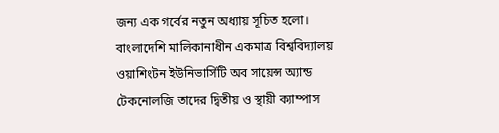জন্য এক গর্বের নতুন অধ্যায় সূচিত হলো। বাংলাদেশি মালিকানাধীন একমাত্র বিশ্ববিদ্যালয় ওয়াশিংটন ইউনিভার্সিটি অব সায়েন্স অ্যান্ড টেকনোলজি তাদের দ্বিতীয় ও স্থায়ী ক্যাম্পাস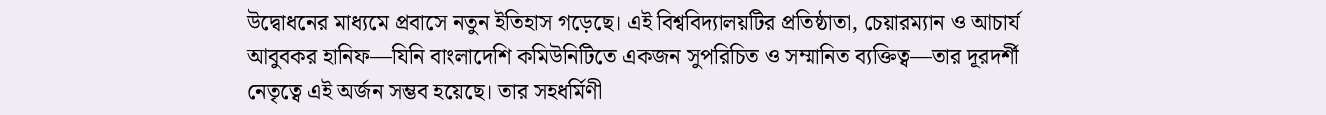উদ্বোধনের মাধ্যমে প্রবাসে নতুন ইতিহাস গড়েছে। এই বিশ্ববিদ্যালয়টির প্রতিষ্ঠাতা, চেয়ারম্যান ও আচার্য আবুবকর হানিফ—যিনি বাংলাদেশি কমিউনিটিতে একজন সুপরিচিত ও সম্মানিত ব্যক্তিত্ব—তার দূরদর্শী নেতৃত্বে এই অর্জন সম্ভব হয়েছে। তার সহধর্মিণী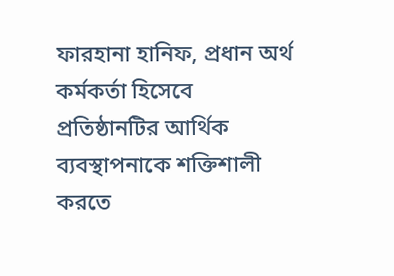ফারহানা হানিফ, প্রধান অর্থ কর্মকর্তা হিসেবে প্রতিষ্ঠানটির আর্থিক ব্যবস্থাপনাকে শক্তিশালী করতে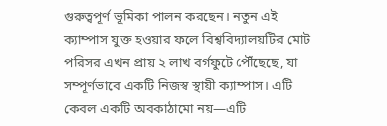গুরুত্বপূর্ণ ভূমিকা পালন করছেন। নতুন এই ক্যাম্পাস যুক্ত হওয়ার ফলে বিশ্ববিদ্যালয়টির মোট পরিসর এখন প্রায় ২ লাখ বর্গফুটে পৌঁছেছে, যা সম্পূর্ণভাবে একটি নিজস্ব স্থায়ী ক্যাম্পাস। এটি কেবল একটি অবকাঠামো নয়—এটি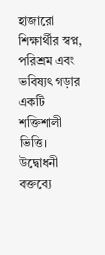হাজারো শিক্ষার্থীর স্বপ্ন, পরিশ্রম এবং ভবিষ্যৎ গড়ার একটি শক্তিশালী ভিত্তি। উদ্বোধনী বক্তব্যে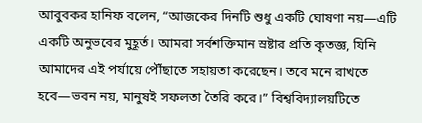আবুবকর হানিফ বলেন, “আজকের দিনটি শুধু একটি ঘোষণা নয়—এটি একটি অনুভবের মুহূর্ত। আমরা সর্বশক্তিমান স্রষ্টার প্রতি কৃতজ্ঞ, যিনি আমাদের এই পর্যায়ে পৌঁছাতে সহায়তা করেছেন। তবে মনে রাখতে হবে—ভবন নয়, মানুষই সফলতা তৈরি করে।” বিশ্ববিদ্যালয়টিতে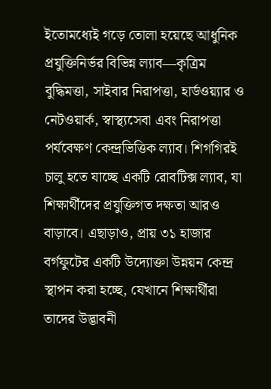ইতোমধ্যেই গড়ে তোলা হয়েছে আধুনিক প্রযুক্তিনির্ভর বিভিন্ন ল্যাব—কৃত্রিম বুদ্ধিমত্তা, সাইবার নিরাপত্তা, হার্ডওয়্যার ও নেটওয়ার্ক, স্বাস্থ্যসেবা এবং নিরাপত্তা পর্যবেক্ষণ কেন্দ্রভিত্তিক ল্যাব। শিগগিরই চালু হতে যাচ্ছে একটি রোবটিক্স ল্যাব, যা শিক্ষার্থীদের প্রযুক্তিগত দক্ষতা আরও বাড়াবে। এছাড়াও, প্রায় ৩১ হাজার বর্গফুটের একটি উদ্যোক্তা উন্নয়ন কেন্দ্র স্থাপন করা হচ্ছে, যেখানে শিক্ষার্থীরা তাদের উদ্ভাবনী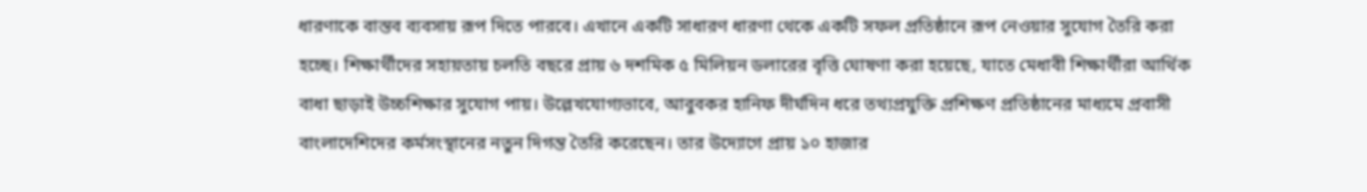ধারণাকে বাস্তব ব্যবসায় রূপ দিতে পারবে। এখানে একটি সাধারণ ধারণা থেকে একটি সফল প্রতিষ্ঠানে রূপ নেওয়ার সুযোগ তৈরি করা হচ্ছে। শিক্ষার্থীদের সহায়তায় চলতি বছরে প্রায় ৬ দশমিক ৫ মিলিয়ন ডলারের বৃত্তি ঘোষণা করা হয়েছে, যাতে মেধাবী শিক্ষার্থীরা আর্থিক বাধা ছাড়াই উচ্চশিক্ষার সুযোগ পায়। উল্লেখযোগ্যভাবে, আবুবকর হানিফ দীর্ঘদিন ধরে তথ্যপ্রযুক্তি প্রশিক্ষণ প্রতিষ্ঠানের মাধ্যমে প্রবাসী বাংলাদেশিদের কর্মসংস্থানের নতুন দিগন্ত তৈরি করেছেন। তার উদ্যোগে প্রায় ১০ হাজার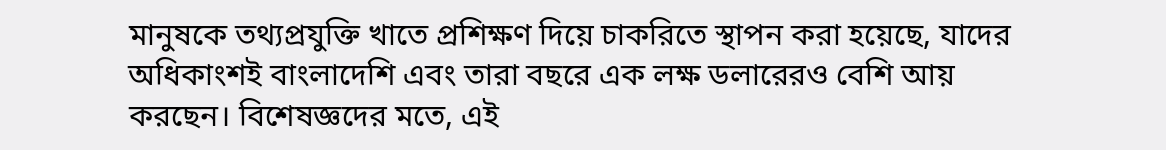মানুষকে তথ্যপ্রযুক্তি খাতে প্রশিক্ষণ দিয়ে চাকরিতে স্থাপন করা হয়েছে, যাদের অধিকাংশই বাংলাদেশি এবং তারা বছরে এক লক্ষ ডলারেরও বেশি আয় করছেন। বিশেষজ্ঞদের মতে, এই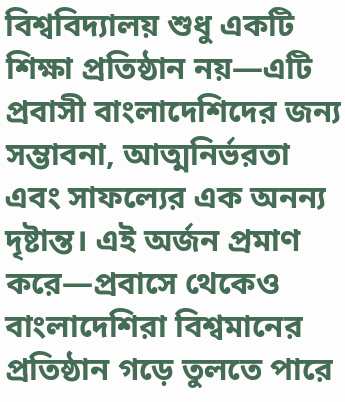বিশ্ববিদ্যালয় শুধু একটি শিক্ষা প্রতিষ্ঠান নয়—এটি প্রবাসী বাংলাদেশিদের জন্য সম্ভাবনা, আত্মনির্ভরতা এবং সাফল্যের এক অনন্য দৃষ্টান্ত। এই অর্জন প্রমাণ করে—প্রবাসে থেকেও বাংলাদেশিরা বিশ্বমানের প্রতিষ্ঠান গড়ে তুলতে পারে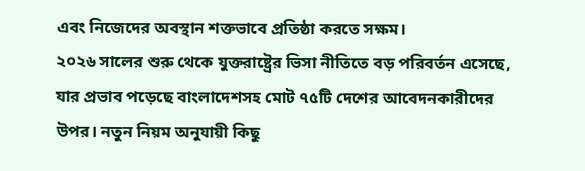এবং নিজেদের অবস্থান শক্তভাবে প্রতিষ্ঠা করতে সক্ষম।
২০২৬ সালের শুরু থেকে যুক্তরাষ্ট্রের ভিসা নীতিতে বড় পরিবর্তন এসেছে, যার প্রভাব পড়েছে বাংলাদেশসহ মোট ৭৫টি দেশের আবেদনকারীদের উপর। নতুন নিয়ম অনুযায়ী কিছু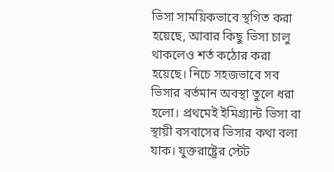ভিসা সাময়িকভাবে স্থগিত করা হয়েছে, আবার কিছু ভিসা চালু থাকলেও শর্ত কঠোর করা হয়েছে। নিচে সহজভাবে সব ভিসার বর্তমান অবস্থা তুলে ধরা হলো। প্রথমেই ইমিগ্র্যান্ট ভিসা বা স্থায়ী বসবাসের ভিসার কথা বলা যাক। যুক্তরাষ্ট্রের স্টেট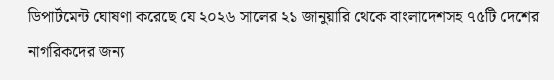ডিপার্টমেন্ট ঘোষণা করেছে যে ২০২৬ সালের ২১ জানুয়ারি থেকে বাংলাদেশসহ ৭৫টি দেশের নাগরিকদের জন্য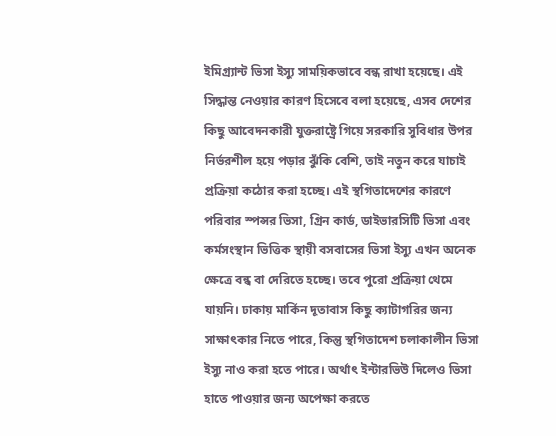ইমিগ্র্যান্ট ভিসা ইস্যু সাময়িকভাবে বন্ধ রাখা হয়েছে। এই সিদ্ধান্ত নেওয়ার কারণ হিসেবে বলা হয়েছে, এসব দেশের কিছু আবেদনকারী যুক্তরাষ্ট্রে গিয়ে সরকারি সুবিধার উপর নির্ভরশীল হয়ে পড়ার ঝুঁকি বেশি, তাই নতুন করে যাচাই প্রক্রিয়া কঠোর করা হচ্ছে। এই স্থগিতাদেশের কারণে পরিবার স্পন্সর ভিসা, গ্রিন কার্ড, ডাইভারসিটি ভিসা এবং কর্মসংস্থান ভিত্তিক স্থায়ী বসবাসের ভিসা ইস্যু এখন অনেক ক্ষেত্রে বন্ধ বা দেরিতে হচ্ছে। তবে পুরো প্রক্রিয়া থেমে যায়নি। ঢাকায় মার্কিন দূতাবাস কিছু ক্যাটাগরির জন্য সাক্ষাৎকার নিতে পারে, কিন্তু স্থগিতাদেশ চলাকালীন ভিসা ইস্যু নাও করা হতে পারে। অর্থাৎ ইন্টারভিউ দিলেও ভিসা হাতে পাওয়ার জন্য অপেক্ষা করতে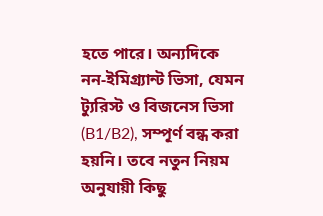হতে পারে। অন্যদিকে নন-ইমিগ্র্যান্ট ভিসা, যেমন ট্যুরিস্ট ও বিজনেস ভিসা (B1/B2), সম্পূর্ণ বন্ধ করা হয়নি। তবে নতুন নিয়ম অনুযায়ী কিছু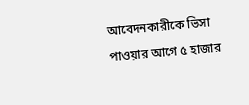আবেদনকারীকে ভিসা পাওয়ার আগে ৫ হাজার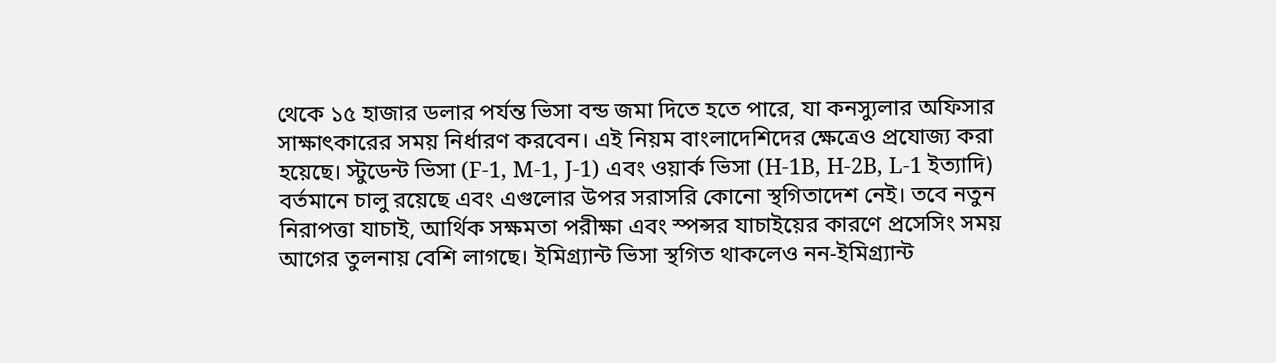থেকে ১৫ হাজার ডলার পর্যন্ত ভিসা বন্ড জমা দিতে হতে পারে, যা কনস্যুলার অফিসার সাক্ষাৎকারের সময় নির্ধারণ করবেন। এই নিয়ম বাংলাদেশিদের ক্ষেত্রেও প্রযোজ্য করা হয়েছে। স্টুডেন্ট ভিসা (F-1, M-1, J-1) এবং ওয়ার্ক ভিসা (H-1B, H-2B, L-1 ইত্যাদি) বর্তমানে চালু রয়েছে এবং এগুলোর উপর সরাসরি কোনো স্থগিতাদেশ নেই। তবে নতুন নিরাপত্তা যাচাই, আর্থিক সক্ষমতা পরীক্ষা এবং স্পন্সর যাচাইয়ের কারণে প্রসেসিং সময় আগের তুলনায় বেশি লাগছে। ইমিগ্র্যান্ট ভিসা স্থগিত থাকলেও নন-ইমিগ্র্যান্ট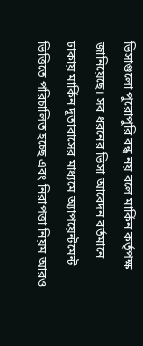ভিসাগুলো পুরোপুরি বন্ধ নয় বলে মার্কিন কর্তৃপক্ষ জানিয়েছে। সব ধরনের ভিসা আবেদন বর্তমানে ঢাকায় মার্কিন দূতাবাসের মাধ্যমে অ্যাপয়েন্টমেন্ট ভিত্তিতে পরিচালিত হচ্ছে এবং নিরাপত্তা নিয়ম আরও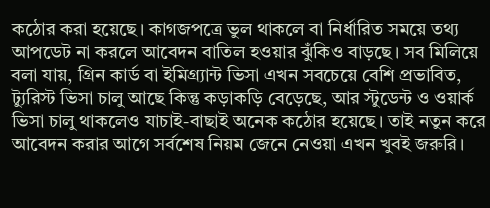কঠোর করা হয়েছে। কাগজপত্রে ভুল থাকলে বা নির্ধারিত সময়ে তথ্য আপডেট না করলে আবেদন বাতিল হওয়ার ঝুঁকিও বাড়ছে। সব মিলিয়ে বলা যায়, গ্রিন কার্ড বা ইমিগ্র্যান্ট ভিসা এখন সবচেয়ে বেশি প্রভাবিত, ট্যুরিস্ট ভিসা চালু আছে কিন্তু কড়াকড়ি বেড়েছে, আর স্টুডেন্ট ও ওয়ার্ক ভিসা চালু থাকলেও যাচাই-বাছাই অনেক কঠোর হয়েছে। তাই নতুন করে আবেদন করার আগে সর্বশেষ নিয়ম জেনে নেওয়া এখন খুবই জরুরি।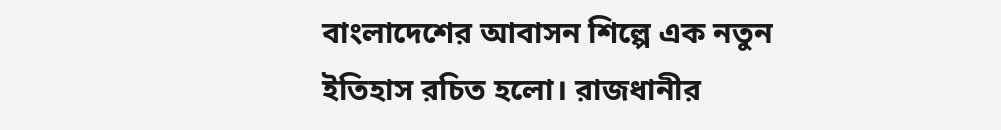বাংলাদেশের আবাসন শিল্পে এক নতুন ইতিহাস রচিত হলো। রাজধানীর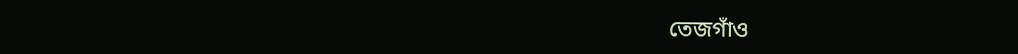তেজগাঁও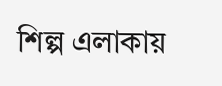শিল্প এলাকায়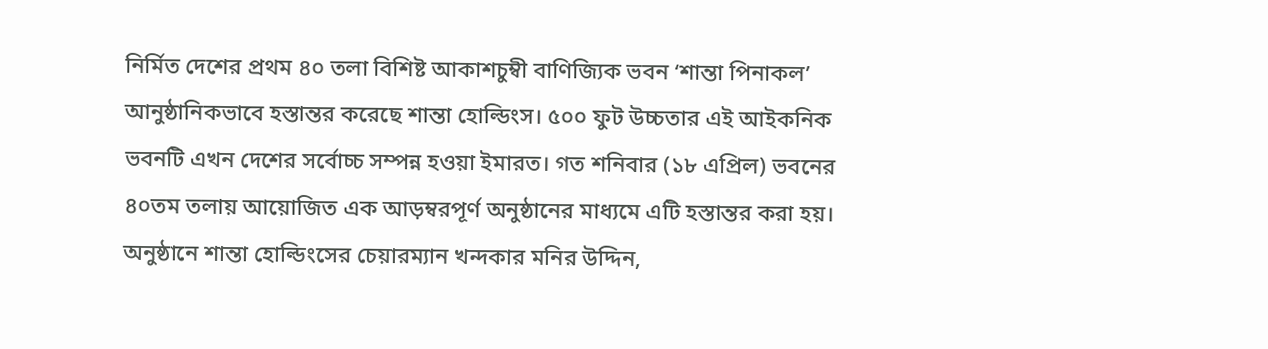নির্মিত দেশের প্রথম ৪০ তলা বিশিষ্ট আকাশচুম্বী বাণিজ্যিক ভবন ‘শান্তা পিনাকল’ আনুষ্ঠানিকভাবে হস্তান্তর করেছে শান্তা হোল্ডিংস। ৫০০ ফুট উচ্চতার এই আইকনিক ভবনটি এখন দেশের সর্বোচ্চ সম্পন্ন হওয়া ইমারত। গত শনিবার (১৮ এপ্রিল) ভবনের ৪০তম তলায় আয়োজিত এক আড়ম্বরপূর্ণ অনুষ্ঠানের মাধ্যমে এটি হস্তান্তর করা হয়। অনুষ্ঠানে শান্তা হোল্ডিংসের চেয়ারম্যান খন্দকার মনির উদ্দিন,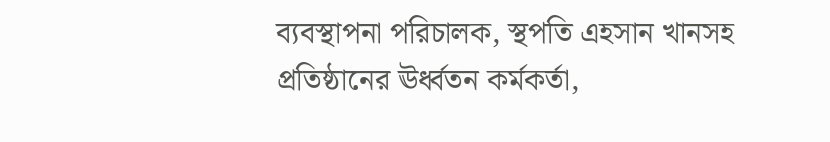ব্যবস্থাপনা পরিচালক, স্থপতি এহসান খানসহ প্রতিষ্ঠানের ঊর্ধ্বতন কর্মকর্তা,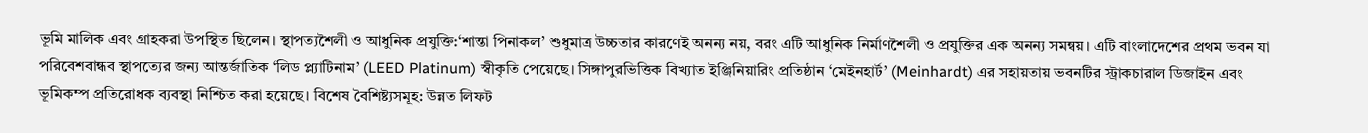ভূমি মালিক এবং গ্রাহকরা উপস্থিত ছিলেন। স্থাপত্যশৈলী ও আধুনিক প্রযুক্তি:‘শান্তা পিনাকল’ শুধুমাত্র উচ্চতার কারণেই অনন্য নয়, বরং এটি আধুনিক নির্মাণশৈলী ও প্রযুক্তির এক অনন্য সমন্বয়। এটি বাংলাদেশের প্রথম ভবন যা পরিবেশবান্ধব স্থাপত্যের জন্য আন্তর্জাতিক ‘লিড প্ল্যাটিনাম’ (LEED Platinum) স্বীকৃতি পেয়েছে। সিঙ্গাপুরভিত্তিক বিখ্যাত ইঞ্জিনিয়ারিং প্রতিষ্ঠান ‘মেইনহার্ট’ (Meinhardt) এর সহায়তায় ভবনটির স্ট্রাকচারাল ডিজাইন এবং ভূমিকম্প প্রতিরোধক ব্যবস্থা নিশ্চিত করা হয়েছে। বিশেষ বৈশিষ্ট্যসমূহ: উন্নত লিফট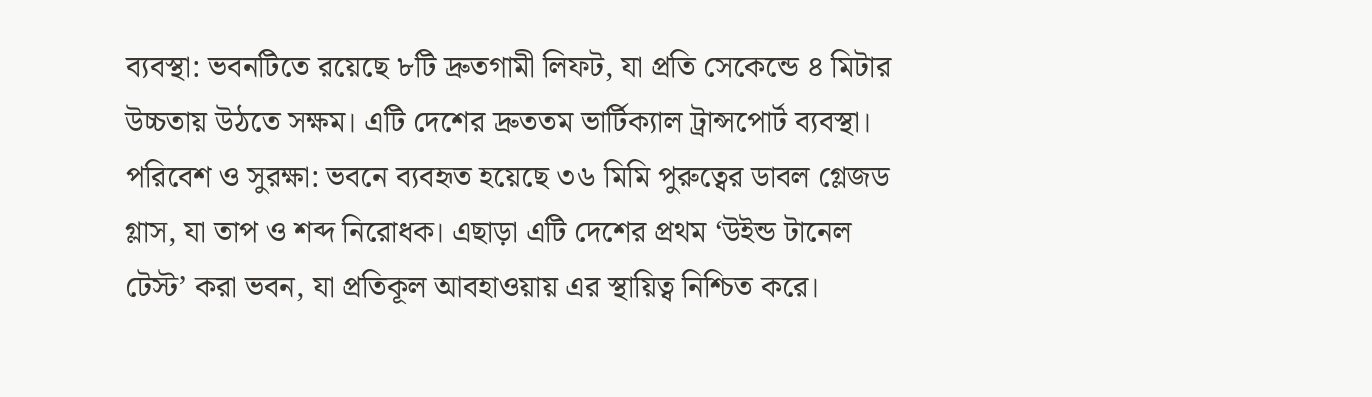ব্যবস্থা: ভবনটিতে রয়েছে ৮টি দ্রুতগামী লিফট, যা প্রতি সেকেন্ডে ৪ মিটার উচ্চতায় উঠতে সক্ষম। এটি দেশের দ্রুততম ভার্টিক্যাল ট্রান্সপোর্ট ব্যবস্থা। পরিবেশ ও সুরক্ষা: ভবনে ব্যবহৃত হয়েছে ৩৬ মিমি পুরুত্বের ডাবল গ্লেজড গ্লাস, যা তাপ ও শব্দ নিরোধক। এছাড়া এটি দেশের প্রথম ‘উইন্ড টানেল টেস্ট’ করা ভবন, যা প্রতিকূল আবহাওয়ায় এর স্থায়িত্ব নিশ্চিত করে।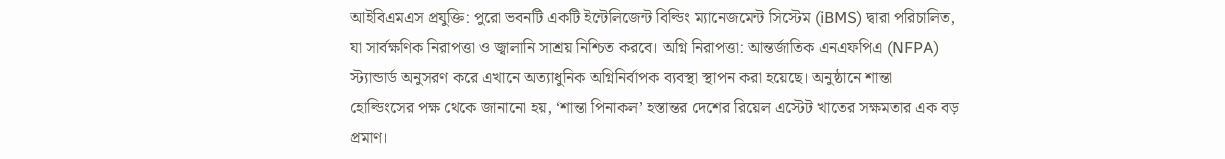আইবিএমএস প্রযুক্তি: পুরো ভবনটি একটি ইন্টেলিজেন্ট বিল্ডিং ম্যানেজমেন্ট সিস্টেম (iBMS) দ্বারা পরিচালিত, যা সার্বক্ষণিক নিরাপত্তা ও জ্বালানি সাশ্রয় নিশ্চিত করবে। অগ্নি নিরাপত্তা: আন্তর্জাতিক এনএফপিএ (NFPA) স্ট্যান্ডার্ড অনুসরণ করে এখানে অত্যাধুনিক অগ্নিনির্বাপক ব্যবস্থা স্থাপন করা হয়েছে। অনুষ্ঠানে শান্তা হোল্ডিংসের পক্ষ থেকে জানানো হয়, ‘শান্তা পিনাকল’ হস্তান্তর দেশের রিয়েল এস্টেট খাতের সক্ষমতার এক বড় প্রমাণ।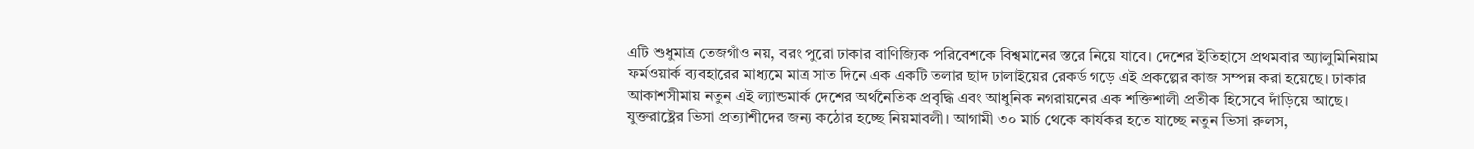এটি শুধুমাত্র তেজগাঁও নয়, বরং পুরো ঢাকার বাণিজ্যিক পরিবেশকে বিশ্বমানের স্তরে নিয়ে যাবে। দেশের ইতিহাসে প্রথমবার অ্যালুমিনিয়াম ফর্মওয়ার্ক ব্যবহারের মাধ্যমে মাত্র সাত দিনে এক একটি তলার ছাদ ঢালাইয়ের রেকর্ড গড়ে এই প্রকল্পের কাজ সম্পন্ন করা হয়েছে। ঢাকার আকাশসীমায় নতুন এই ল্যান্ডমার্ক দেশের অর্থনৈতিক প্রবৃদ্ধি এবং আধুনিক নগরায়নের এক শক্তিশালী প্রতীক হিসেবে দাঁড়িয়ে আছে।
যুক্তরাষ্ট্রের ভিসা প্রত্যাশীদের জন্য কঠোর হচ্ছে নিয়মাবলী। আগামী ৩০ মার্চ থেকে কার্যকর হতে যাচ্ছে নতুন ভিসা রুলস,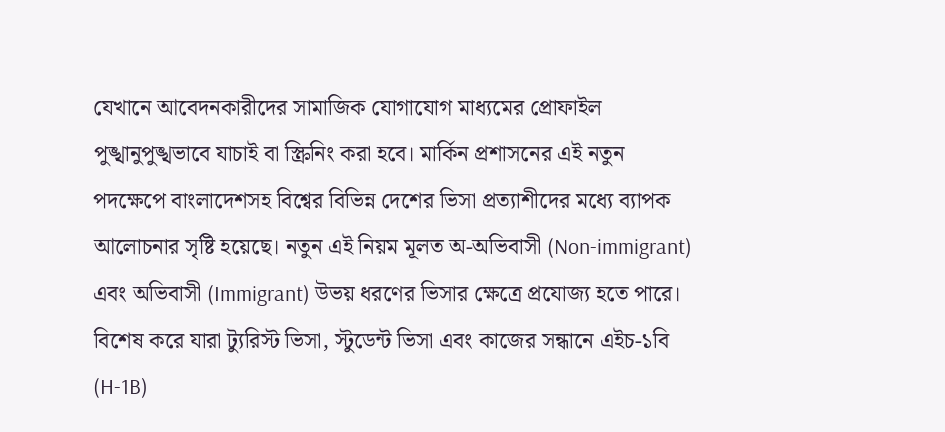যেখানে আবেদনকারীদের সামাজিক যোগাযোগ মাধ্যমের প্রোফাইল পুঙ্খানুপুঙ্খভাবে যাচাই বা স্ক্রিনিং করা হবে। মার্কিন প্রশাসনের এই নতুন পদক্ষেপে বাংলাদেশসহ বিশ্বের বিভিন্ন দেশের ভিসা প্রত্যাশীদের মধ্যে ব্যাপক আলোচনার সৃষ্টি হয়েছে। নতুন এই নিয়ম মূলত অ-অভিবাসী (Non-immigrant) এবং অভিবাসী (Immigrant) উভয় ধরণের ভিসার ক্ষেত্রে প্রযোজ্য হতে পারে। বিশেষ করে যারা ট্যুরিস্ট ভিসা, স্টুডেন্ট ভিসা এবং কাজের সন্ধানে এইচ-১বি (H-1B)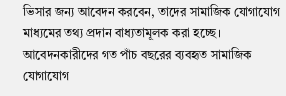ভিসার জন্য আবেদন করবেন, তাদের সামাজিক যোগাযোগ মাধ্যমের তথ্য প্রদান বাধ্যতামূলক করা হচ্ছে। আবেদনকারীদের গত পাঁচ বছরের ব্যবহৃত সামাজিক যোগাযোগ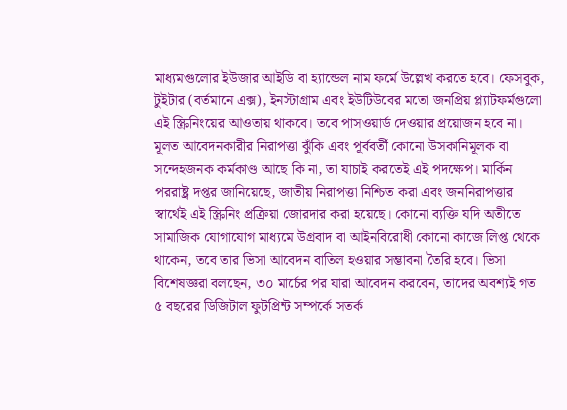মাধ্যমগুলোর ইউজার আইডি বা হ্যান্ডেল নাম ফর্মে উল্লেখ করতে হবে। ফেসবুক, টুইটার (বর্তমানে এক্স), ইনস্টাগ্রাম এবং ইউটিউবের মতো জনপ্রিয় প্ল্যাটফর্মগুলো এই স্ক্রিনিংয়ের আওতায় থাকবে। তবে পাসওয়ার্ড দেওয়ার প্রয়োজন হবে না। মূলত আবেদনকারীর নিরাপত্তা ঝুঁকি এবং পূর্ববর্তী কোনো উসকানিমূলক বা সন্দেহজনক কর্মকাণ্ড আছে কি না, তা যাচাই করতেই এই পদক্ষেপ। মার্কিন পররাষ্ট্র দপ্তর জানিয়েছে, জাতীয় নিরাপত্তা নিশ্চিত করা এবং জননিরাপত্তার স্বার্থেই এই স্ক্রিনিং প্রক্রিয়া জোরদার করা হয়েছে। কোনো ব্যক্তি যদি অতীতে সামাজিক যোগাযোগ মাধ্যমে উগ্রবাদ বা আইনবিরোধী কোনো কাজে লিপ্ত থেকে থাকেন, তবে তার ভিসা আবেদন বাতিল হওয়ার সম্ভাবনা তৈরি হবে। ভিসা বিশেষজ্ঞরা বলছেন, ৩০ মার্চের পর যারা আবেদন করবেন, তাদের অবশ্যই গত ৫ বছরের ডিজিটাল ফুটপ্রিন্ট সম্পর্কে সতর্ক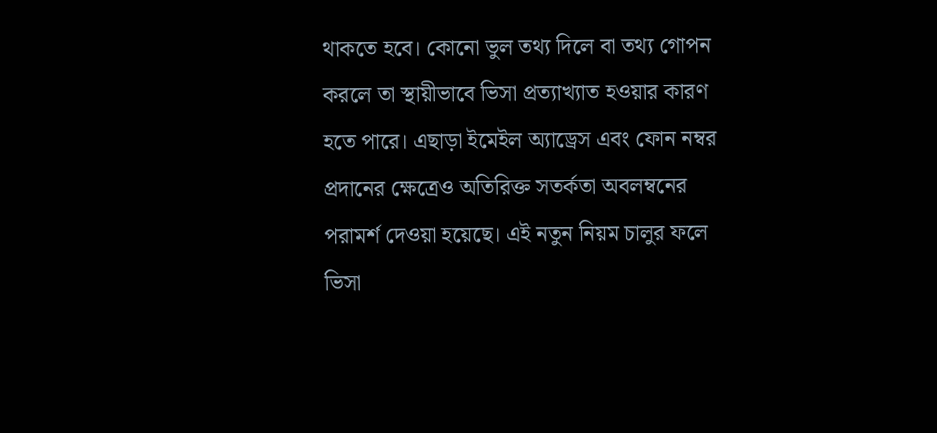থাকতে হবে। কোনো ভুল তথ্য দিলে বা তথ্য গোপন করলে তা স্থায়ীভাবে ভিসা প্রত্যাখ্যাত হওয়ার কারণ হতে পারে। এছাড়া ইমেইল অ্যাড্রেস এবং ফোন নম্বর প্রদানের ক্ষেত্রেও অতিরিক্ত সতর্কতা অবলম্বনের পরামর্শ দেওয়া হয়েছে। এই নতুন নিয়ম চালুর ফলে ভিসা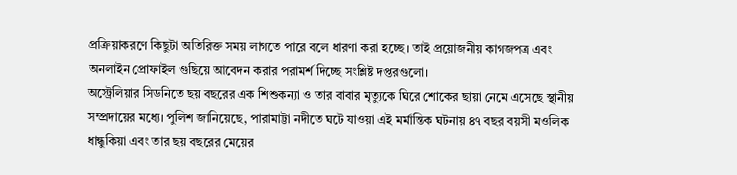প্রক্রিয়াকরণে কিছুটা অতিরিক্ত সময় লাগতে পারে বলে ধারণা করা হচ্ছে। তাই প্রয়োজনীয় কাগজপত্র এবং অনলাইন প্রোফাইল গুছিয়ে আবেদন করার পরামর্শ দিচ্ছে সংশ্লিষ্ট দপ্তরগুলো।
অস্ট্রেলিয়ার সিডনিতে ছয় বছরের এক শিশুকন্যা ও তার বাবার মৃত্যুকে ঘিরে শোকের ছায়া নেমে এসেছে স্থানীয় সম্প্রদায়ের মধ্যে। পুলিশ জানিয়েছে, পারামাট্টা নদীতে ঘটে যাওয়া এই মর্মান্তিক ঘটনায় ৪৭ বছর বয়সী মওলিক ধান্ধুকিয়া এবং তার ছয় বছরের মেয়ের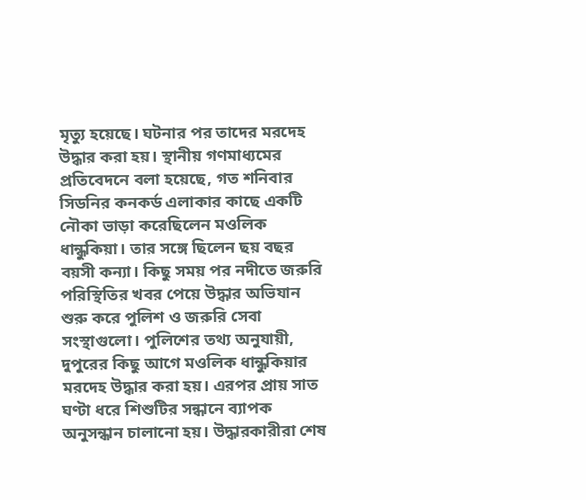মৃত্যু হয়েছে। ঘটনার পর তাদের মরদেহ উদ্ধার করা হয়। স্থানীয় গণমাধ্যমের প্রতিবেদনে বলা হয়েছে, গত শনিবার সিডনির কনকর্ড এলাকার কাছে একটি নৌকা ভাড়া করেছিলেন মওলিক ধান্ধুকিয়া। তার সঙ্গে ছিলেন ছয় বছর বয়সী কন্যা। কিছু সময় পর নদীতে জরুরি পরিস্থিতির খবর পেয়ে উদ্ধার অভিযান শুরু করে পুলিশ ও জরুরি সেবা সংস্থাগুলো। পুলিশের তথ্য অনুযায়ী, দুপুরের কিছু আগে মওলিক ধান্ধুকিয়ার মরদেহ উদ্ধার করা হয়। এরপর প্রায় সাত ঘণ্টা ধরে শিশুটির সন্ধানে ব্যাপক অনুসন্ধান চালানো হয়। উদ্ধারকারীরা শেষ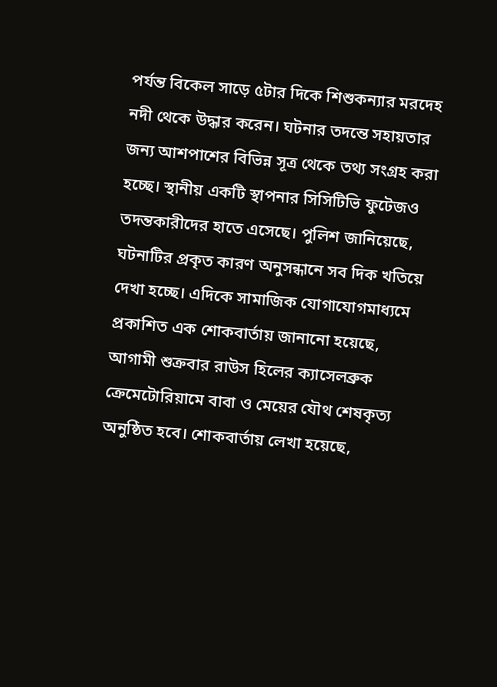পর্যন্ত বিকেল সাড়ে ৫টার দিকে শিশুকন্যার মরদেহ নদী থেকে উদ্ধার করেন। ঘটনার তদন্তে সহায়তার জন্য আশপাশের বিভিন্ন সূত্র থেকে তথ্য সংগ্রহ করা হচ্ছে। স্থানীয় একটি স্থাপনার সিসিটিভি ফুটেজও তদন্তকারীদের হাতে এসেছে। পুলিশ জানিয়েছে, ঘটনাটির প্রকৃত কারণ অনুসন্ধানে সব দিক খতিয়ে দেখা হচ্ছে। এদিকে সামাজিক যোগাযোগমাধ্যমে প্রকাশিত এক শোকবার্তায় জানানো হয়েছে, আগামী শুক্রবার রাউস হিলের ক্যাসেলব্রুক ক্রেমেটোরিয়ামে বাবা ও মেয়ের যৌথ শেষকৃত্য অনুষ্ঠিত হবে। শোকবার্তায় লেখা হয়েছে,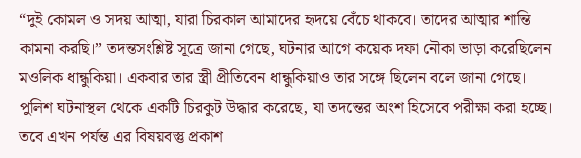“দুই কোমল ও সদয় আত্মা, যারা চিরকাল আমাদের হৃদয়ে বেঁচে থাকবে। তাদের আত্মার শান্তি কামনা করছি।” তদন্তসংশ্লিষ্ট সূত্রে জানা গেছে, ঘটনার আগে কয়েক দফা নৌকা ভাড়া করেছিলেন মওলিক ধান্ধুকিয়া। একবার তার স্ত্রী প্রীতিবেন ধান্ধুকিয়াও তার সঙ্গে ছিলেন বলে জানা গেছে। পুলিশ ঘটনাস্থল থেকে একটি চিরকুট উদ্ধার করেছে, যা তদন্তের অংশ হিসেবে পরীক্ষা করা হচ্ছে। তবে এখন পর্যন্ত এর বিষয়বস্তু প্রকাশ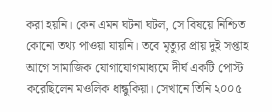করা হয়নি। কেন এমন ঘটনা ঘটল, সে বিষয়ে নিশ্চিত কোনো তথ্য পাওয়া যায়নি। তবে মৃত্যুর প্রায় দুই সপ্তাহ আগে সামাজিক যোগাযোগমাধ্যমে দীর্ঘ একটি পোস্ট করেছিলেন মওলিক ধান্ধুকিয়া। সেখানে তিনি ২০০৫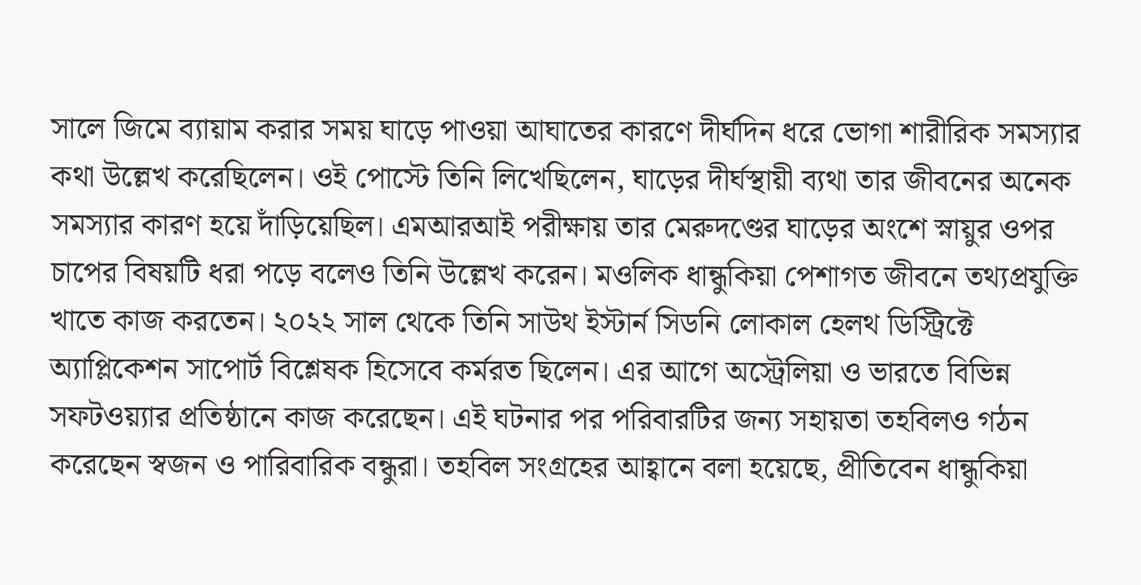সালে জিমে ব্যায়াম করার সময় ঘাড়ে পাওয়া আঘাতের কারণে দীর্ঘদিন ধরে ভোগা শারীরিক সমস্যার কথা উল্লেখ করেছিলেন। ওই পোস্টে তিনি লিখেছিলেন, ঘাড়ের দীর্ঘস্থায়ী ব্যথা তার জীবনের অনেক সমস্যার কারণ হয়ে দাঁড়িয়েছিল। এমআরআই পরীক্ষায় তার মেরুদণ্ডের ঘাড়ের অংশে স্নায়ুর ওপর চাপের বিষয়টি ধরা পড়ে বলেও তিনি উল্লেখ করেন। মওলিক ধান্ধুকিয়া পেশাগত জীবনে তথ্যপ্রযুক্তি খাতে কাজ করতেন। ২০২২ সাল থেকে তিনি সাউথ ইস্টার্ন সিডনি লোকাল হেলথ ডিস্ট্রিক্টে অ্যাপ্লিকেশন সাপোর্ট বিশ্লেষক হিসেবে কর্মরত ছিলেন। এর আগে অস্ট্রেলিয়া ও ভারতে বিভিন্ন সফটওয়্যার প্রতিষ্ঠানে কাজ করেছেন। এই ঘটনার পর পরিবারটির জন্য সহায়তা তহবিলও গঠন করেছেন স্বজন ও পারিবারিক বন্ধুরা। তহবিল সংগ্রহের আহ্বানে বলা হয়েছে, প্রীতিবেন ধান্ধুকিয়া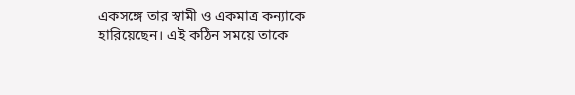একসঙ্গে তার স্বামী ও একমাত্র কন্যাকে হারিয়েছেন। এই কঠিন সময়ে তাকে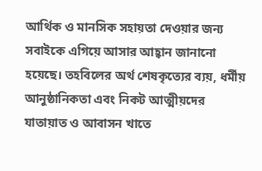আর্থিক ও মানসিক সহায়তা দেওয়ার জন্য সবাইকে এগিয়ে আসার আহ্বান জানানো হয়েছে। তহবিলের অর্থ শেষকৃত্যের ব্যয়, ধর্মীয় আনুষ্ঠানিকতা এবং নিকট আত্মীয়দের যাতায়াত ও আবাসন খাতে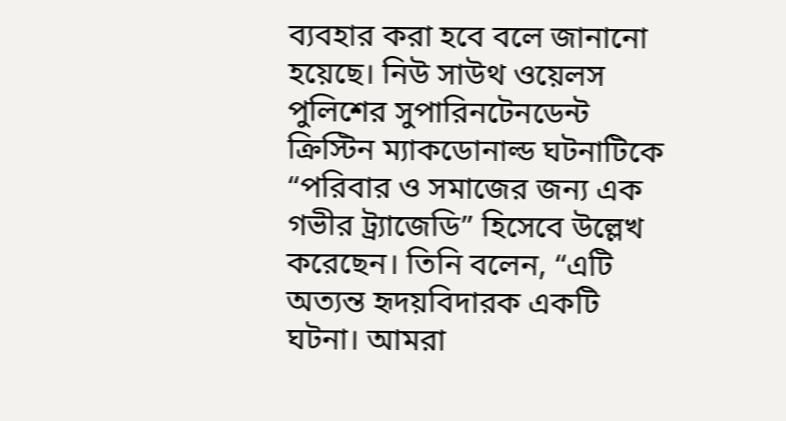ব্যবহার করা হবে বলে জানানো হয়েছে। নিউ সাউথ ওয়েলস পুলিশের সুপারিনটেনডেন্ট ক্রিস্টিন ম্যাকডোনাল্ড ঘটনাটিকে “পরিবার ও সমাজের জন্য এক গভীর ট্র্যাজেডি” হিসেবে উল্লেখ করেছেন। তিনি বলেন, “এটি অত্যন্ত হৃদয়বিদারক একটি ঘটনা। আমরা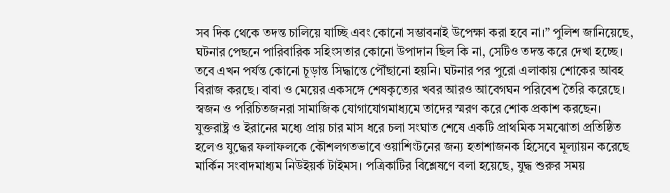সব দিক থেকে তদন্ত চালিয়ে যাচ্ছি এবং কোনো সম্ভাবনাই উপেক্ষা করা হবে না।” পুলিশ জানিয়েছে, ঘটনার পেছনে পারিবারিক সহিংসতার কোনো উপাদান ছিল কি না, সেটিও তদন্ত করে দেখা হচ্ছে। তবে এখন পর্যন্ত কোনো চূড়ান্ত সিদ্ধান্তে পৌঁছানো হয়নি। ঘটনার পর পুরো এলাকায় শোকের আবহ বিরাজ করছে। বাবা ও মেয়ের একসঙ্গে শেষকৃত্যের খবর আরও আবেগঘন পরিবেশ তৈরি করেছে। স্বজন ও পরিচিতজনরা সামাজিক যোগাযোগমাধ্যমে তাদের স্মরণ করে শোক প্রকাশ করছেন।
যুক্তরাষ্ট্র ও ইরানের মধ্যে প্রায় চার মাস ধরে চলা সংঘাত শেষে একটি প্রাথমিক সমঝোতা প্রতিষ্ঠিত হলেও যুদ্ধের ফলাফলকে কৌশলগতভাবে ওয়াশিংটনের জন্য হতাশাজনক হিসেবে মূল্যায়ন করেছে মার্কিন সংবাদমাধ্যম নিউইয়র্ক টাইমস। পত্রিকাটির বিশ্লেষণে বলা হয়েছে, যুদ্ধ শুরুর সময়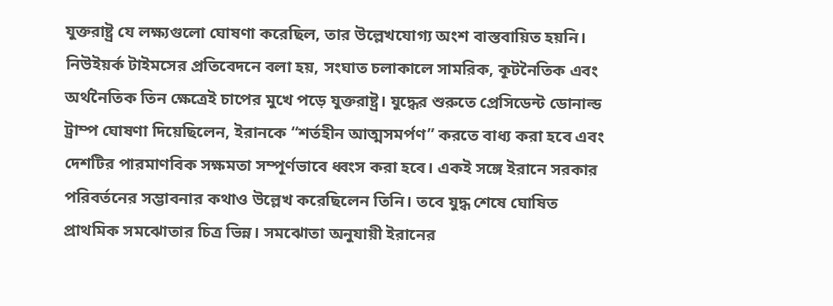যুক্তরাষ্ট্র যে লক্ষ্যগুলো ঘোষণা করেছিল, তার উল্লেখযোগ্য অংশ বাস্তবায়িত হয়নি। নিউইয়র্ক টাইমসের প্রতিবেদনে বলা হয়, সংঘাত চলাকালে সামরিক, কূটনৈতিক এবং অর্থনৈতিক তিন ক্ষেত্রেই চাপের মুখে পড়ে যুক্তরাষ্ট্র। যুদ্ধের শুরুতে প্রেসিডেন্ট ডোনাল্ড ট্রাম্প ঘোষণা দিয়েছিলেন, ইরানকে “শর্তহীন আত্মসমর্পণ” করতে বাধ্য করা হবে এবং দেশটির পারমাণবিক সক্ষমতা সম্পূর্ণভাবে ধ্বংস করা হবে। একই সঙ্গে ইরানে সরকার পরিবর্তনের সম্ভাবনার কথাও উল্লেখ করেছিলেন তিনি। তবে যুদ্ধ শেষে ঘোষিত প্রাথমিক সমঝোতার চিত্র ভিন্ন। সমঝোতা অনুযায়ী ইরানের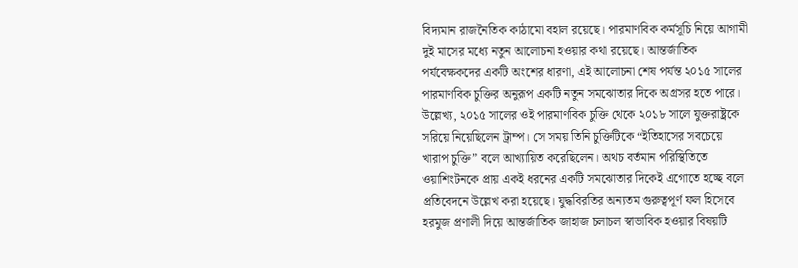বিদ্যমান রাজনৈতিক কাঠামো বহাল রয়েছে। পারমাণবিক কর্মসূচি নিয়ে আগামী দুই মাসের মধ্যে নতুন আলোচনা হওয়ার কথা রয়েছে। আন্তর্জাতিক পর্যবেক্ষকদের একটি অংশের ধারণা, এই আলোচনা শেষ পর্যন্ত ২০১৫ সালের পারমাণবিক চুক্তির অনুরূপ একটি নতুন সমঝোতার দিকে অগ্রসর হতে পারে। উল্লেখ্য, ২০১৫ সালের ওই পারমাণবিক চুক্তি থেকে ২০১৮ সালে যুক্তরাষ্ট্রকে সরিয়ে নিয়েছিলেন ট্রাম্প। সে সময় তিনি চুক্তিটিকে “ইতিহাসের সবচেয়ে খারাপ চুক্তি” বলে আখ্যায়িত করেছিলেন। অথচ বর্তমান পরিস্থিতিতে ওয়াশিংটনকে প্রায় একই ধরনের একটি সমঝোতার দিকেই এগোতে হচ্ছে বলে প্রতিবেদনে উল্লেখ করা হয়েছে। যুদ্ধবিরতির অন্যতম গুরুত্বপূর্ণ ফল হিসেবে হরমুজ প্রণালী দিয়ে আন্তর্জাতিক জাহাজ চলাচল স্বাভাবিক হওয়ার বিষয়টি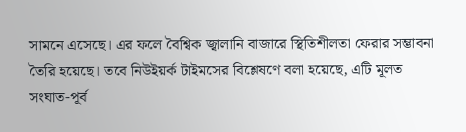সামনে এসেছে। এর ফলে বৈশ্বিক জ্বালানি বাজারে স্থিতিশীলতা ফেরার সম্ভাবনা তৈরি হয়েছে। তবে নিউইয়র্ক টাইমসের বিশ্লেষণে বলা হয়েছে, এটি মূলত সংঘাত-পূর্ব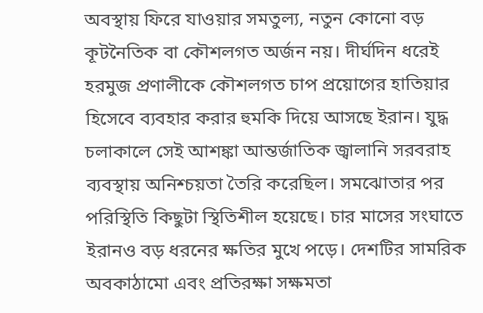অবস্থায় ফিরে যাওয়ার সমতুল্য, নতুন কোনো বড় কূটনৈতিক বা কৌশলগত অর্জন নয়। দীর্ঘদিন ধরেই হরমুজ প্রণালীকে কৌশলগত চাপ প্রয়োগের হাতিয়ার হিসেবে ব্যবহার করার হুমকি দিয়ে আসছে ইরান। যুদ্ধ চলাকালে সেই আশঙ্কা আন্তর্জাতিক জ্বালানি সরবরাহ ব্যবস্থায় অনিশ্চয়তা তৈরি করেছিল। সমঝোতার পর পরিস্থিতি কিছুটা স্থিতিশীল হয়েছে। চার মাসের সংঘাতে ইরানও বড় ধরনের ক্ষতির মুখে পড়ে। দেশটির সামরিক অবকাঠামো এবং প্রতিরক্ষা সক্ষমতা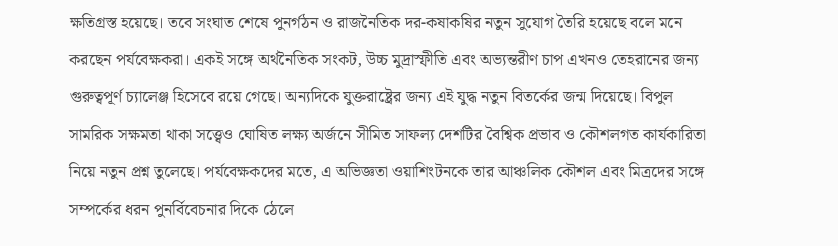ক্ষতিগ্রস্ত হয়েছে। তবে সংঘাত শেষে পুনর্গঠন ও রাজনৈতিক দর-কষাকষির নতুন সুযোগ তৈরি হয়েছে বলে মনে করছেন পর্যবেক্ষকরা। একই সঙ্গে অর্থনৈতিক সংকট, উচ্চ মুদ্রাস্ফীতি এবং অভ্যন্তরীণ চাপ এখনও তেহরানের জন্য গুরুত্বপূর্ণ চ্যালেঞ্জ হিসেবে রয়ে গেছে। অন্যদিকে যুক্তরাষ্ট্রের জন্য এই যুদ্ধ নতুন বিতর্কের জন্ম দিয়েছে। বিপুল সামরিক সক্ষমতা থাকা সত্ত্বেও ঘোষিত লক্ষ্য অর্জনে সীমিত সাফল্য দেশটির বৈশ্বিক প্রভাব ও কৌশলগত কার্যকারিতা নিয়ে নতুন প্রশ্ন তুলেছে। পর্যবেক্ষকদের মতে, এ অভিজ্ঞতা ওয়াশিংটনকে তার আঞ্চলিক কৌশল এবং মিত্রদের সঙ্গে সম্পর্কের ধরন পুনর্বিবেচনার দিকে ঠেলে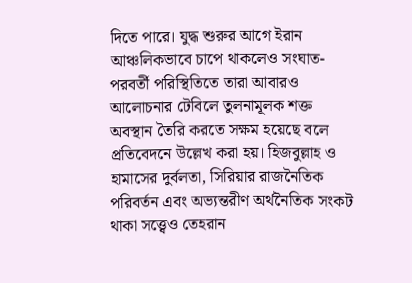দিতে পারে। যুদ্ধ শুরুর আগে ইরান আঞ্চলিকভাবে চাপে থাকলেও সংঘাত-পরবর্তী পরিস্থিতিতে তারা আবারও আলোচনার টেবিলে তুলনামূলক শক্ত অবস্থান তৈরি করতে সক্ষম হয়েছে বলে প্রতিবেদনে উল্লেখ করা হয়। হিজবুল্লাহ ও হামাসের দুর্বলতা, সিরিয়ার রাজনৈতিক পরিবর্তন এবং অভ্যন্তরীণ অর্থনৈতিক সংকট থাকা সত্ত্বেও তেহরান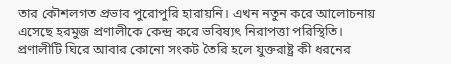তার কৌশলগত প্রভাব পুরোপুরি হারায়নি। এখন নতুন করে আলোচনায় এসেছে হরমুজ প্রণালীকে কেন্দ্র করে ভবিষ্যৎ নিরাপত্তা পরিস্থিতি। প্রণালীটি ঘিরে আবার কোনো সংকট তৈরি হলে যুক্তরাষ্ট্র কী ধরনের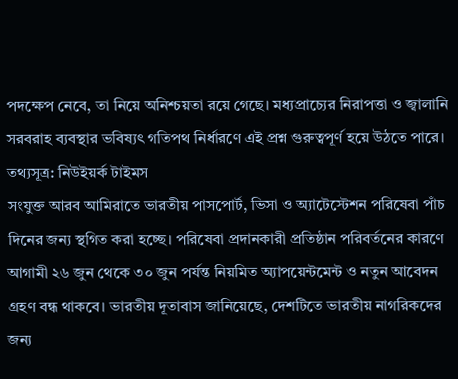পদক্ষেপ নেবে, তা নিয়ে অনিশ্চয়তা রয়ে গেছে। মধ্যপ্রাচ্যের নিরাপত্তা ও জ্বালানি সরবরাহ ব্যবস্থার ভবিষ্যৎ গতিপথ নির্ধারণে এই প্রশ্ন গুরুত্বপূর্ণ হয়ে উঠতে পারে। তথ্যসূত্র: নিউইয়র্ক টাইমস
সংযুক্ত আরব আমিরাতে ভারতীয় পাসপোর্ট, ভিসা ও অ্যাটেস্টেশন পরিষেবা পাঁচ দিনের জন্য স্থগিত করা হচ্ছে। পরিষেবা প্রদানকারী প্রতিষ্ঠান পরিবর্তনের কারণে আগামী ২৬ জুন থেকে ৩০ জুন পর্যন্ত নিয়মিত অ্যাপয়েন্টমেন্ট ও নতুন আবেদন গ্রহণ বন্ধ থাকবে। ভারতীয় দূতাবাস জানিয়েছে, দেশটিতে ভারতীয় নাগরিকদের জন্য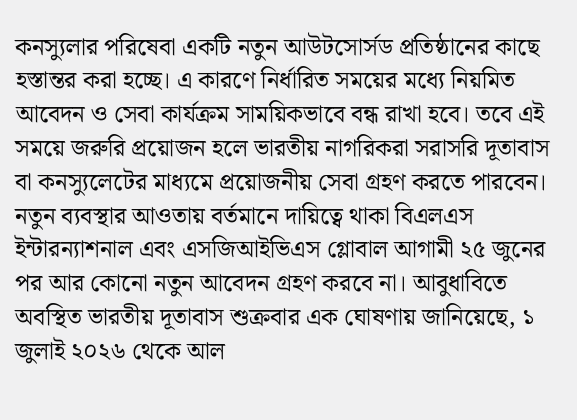কনস্যুলার পরিষেবা একটি নতুন আউটসোর্সড প্রতিষ্ঠানের কাছে হস্তান্তর করা হচ্ছে। এ কারণে নির্ধারিত সময়ের মধ্যে নিয়মিত আবেদন ও সেবা কার্যক্রম সাময়িকভাবে বন্ধ রাখা হবে। তবে এই সময়ে জরুরি প্রয়োজন হলে ভারতীয় নাগরিকরা সরাসরি দূতাবাস বা কনস্যুলেটের মাধ্যমে প্রয়োজনীয় সেবা গ্রহণ করতে পারবেন। নতুন ব্যবস্থার আওতায় বর্তমানে দায়িত্বে থাকা বিএলএস ইন্টারন্যাশনাল এবং এসজিআইভিএস গ্লোবাল আগামী ২৫ জুনের পর আর কোনো নতুন আবেদন গ্রহণ করবে না। আবুধাবিতে অবস্থিত ভারতীয় দূতাবাস শুক্রবার এক ঘোষণায় জানিয়েছে, ১ জুলাই ২০২৬ থেকে আল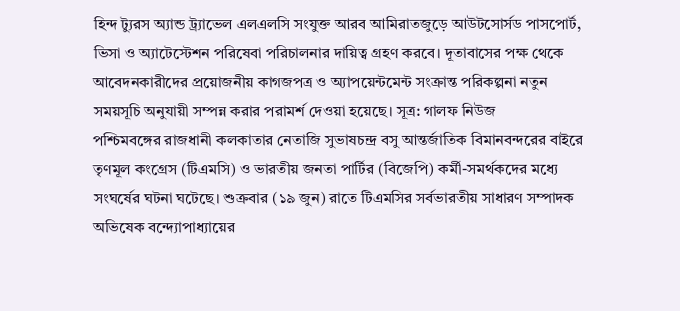হিন্দ ট্যুরস অ্যান্ড ট্র্যাভেল এলএলসি সংযুক্ত আরব আমিরাতজুড়ে আউটসোর্সড পাসপোর্ট, ভিসা ও অ্যাটেস্টেশন পরিষেবা পরিচালনার দায়িত্ব গ্রহণ করবে। দূতাবাসের পক্ষ থেকে আবেদনকারীদের প্রয়োজনীয় কাগজপত্র ও অ্যাপয়েন্টমেন্ট সংক্রান্ত পরিকল্পনা নতুন সময়সূচি অনুযায়ী সম্পন্ন করার পরামর্শ দেওয়া হয়েছে। সূত্র: গালফ নিউজ
পশ্চিমবঙ্গের রাজধানী কলকাতার নেতাজি সুভাষচন্দ্র বসু আন্তর্জাতিক বিমানবন্দরের বাইরে তৃণমূল কংগ্রেস (টিএমসি) ও ভারতীয় জনতা পার্টির (বিজেপি) কর্মী-সমর্থকদের মধ্যে সংঘর্ষের ঘটনা ঘটেছে। শুক্রবার (১৯ জুন) রাতে টিএমসির সর্বভারতীয় সাধারণ সম্পাদক অভিষেক বন্দ্যোপাধ্যায়ের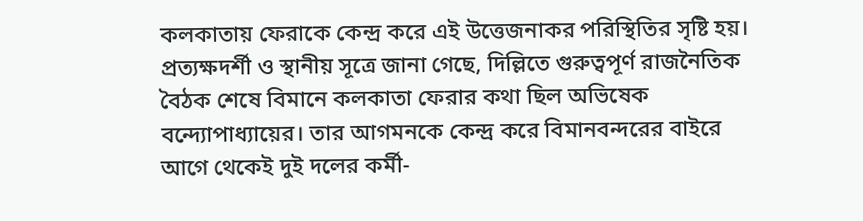কলকাতায় ফেরাকে কেন্দ্র করে এই উত্তেজনাকর পরিস্থিতির সৃষ্টি হয়। প্রত্যক্ষদর্শী ও স্থানীয় সূত্রে জানা গেছে, দিল্লিতে গুরুত্বপূর্ণ রাজনৈতিক বৈঠক শেষে বিমানে কলকাতা ফেরার কথা ছিল অভিষেক বন্দ্যোপাধ্যায়ের। তার আগমনকে কেন্দ্র করে বিমানবন্দরের বাইরে আগে থেকেই দুই দলের কর্মী-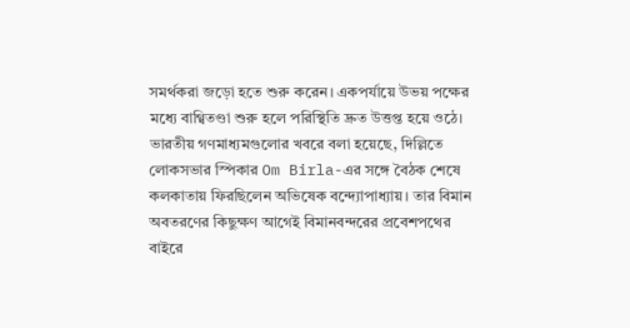সমর্থকরা জড়ো হতে শুরু করেন। একপর্যায়ে উভয় পক্ষের মধ্যে বাগ্বিতণ্ডা শুরু হলে পরিস্থিতি দ্রুত উত্তপ্ত হয়ে ওঠে। ভারতীয় গণমাধ্যমগুলোর খবরে বলা হয়েছে, দিল্লিতে লোকসভার স্পিকার Om Birla-এর সঙ্গে বৈঠক শেষে কলকাতায় ফিরছিলেন অভিষেক বন্দ্যোপাধ্যায়। তার বিমান অবতরণের কিছুক্ষণ আগেই বিমানবন্দরের প্রবেশপথের বাইরে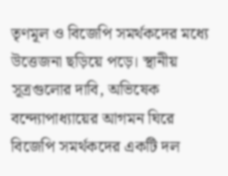তৃণমূল ও বিজেপি সমর্থকদের মধ্যে উত্তেজনা ছড়িয়ে পড়ে। স্থানীয় সূত্রগুলোর দাবি, অভিষেক বন্দ্যোপাধ্যায়ের আগমন ঘিরে বিজেপি সমর্থকদের একটি দল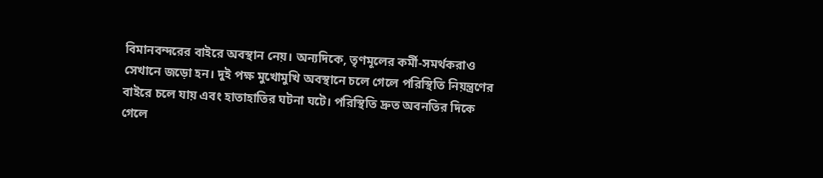বিমানবন্দরের বাইরে অবস্থান নেয়। অন্যদিকে, তৃণমূলের কর্মী-সমর্থকরাও সেখানে জড়ো হন। দুই পক্ষ মুখোমুখি অবস্থানে চলে গেলে পরিস্থিতি নিয়ন্ত্রণের বাইরে চলে যায় এবং হাতাহাতির ঘটনা ঘটে। পরিস্থিতি দ্রুত অবনতির দিকে গেলে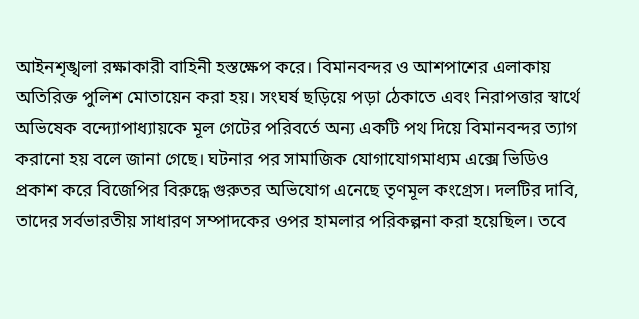আইনশৃঙ্খলা রক্ষাকারী বাহিনী হস্তক্ষেপ করে। বিমানবন্দর ও আশপাশের এলাকায় অতিরিক্ত পুলিশ মোতায়েন করা হয়। সংঘর্ষ ছড়িয়ে পড়া ঠেকাতে এবং নিরাপত্তার স্বার্থে অভিষেক বন্দ্যোপাধ্যায়কে মূল গেটের পরিবর্তে অন্য একটি পথ দিয়ে বিমানবন্দর ত্যাগ করানো হয় বলে জানা গেছে। ঘটনার পর সামাজিক যোগাযোগমাধ্যম এক্সে ভিডিও প্রকাশ করে বিজেপির বিরুদ্ধে গুরুতর অভিযোগ এনেছে তৃণমূল কংগ্রেস। দলটির দাবি, তাদের সর্বভারতীয় সাধারণ সম্পাদকের ওপর হামলার পরিকল্পনা করা হয়েছিল। তবে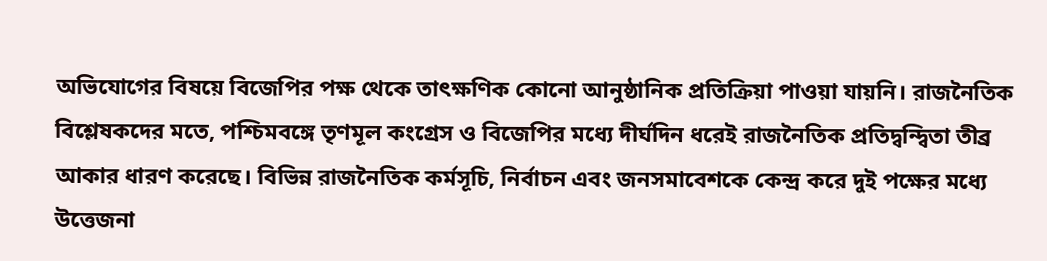অভিযোগের বিষয়ে বিজেপির পক্ষ থেকে তাৎক্ষণিক কোনো আনুষ্ঠানিক প্রতিক্রিয়া পাওয়া যায়নি। রাজনৈতিক বিশ্লেষকদের মতে, পশ্চিমবঙ্গে তৃণমূল কংগ্রেস ও বিজেপির মধ্যে দীর্ঘদিন ধরেই রাজনৈতিক প্রতিদ্বন্দ্বিতা তীব্র আকার ধারণ করেছে। বিভিন্ন রাজনৈতিক কর্মসূচি, নির্বাচন এবং জনসমাবেশকে কেন্দ্র করে দুই পক্ষের মধ্যে উত্তেজনা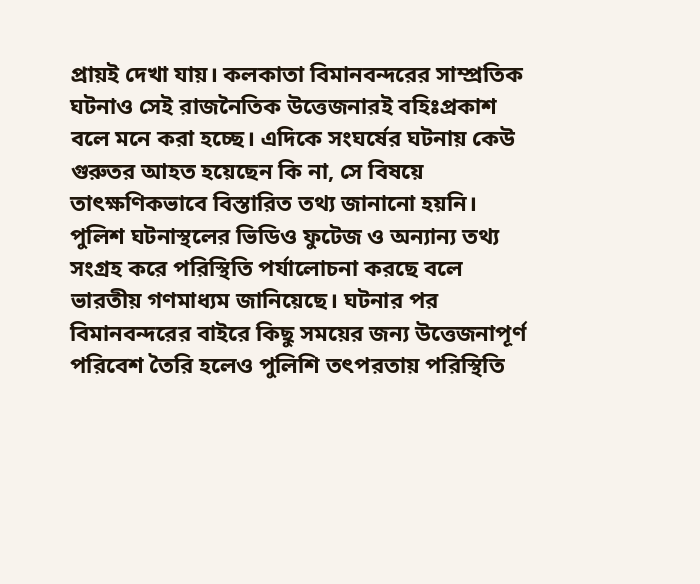প্রায়ই দেখা যায়। কলকাতা বিমানবন্দরের সাম্প্রতিক ঘটনাও সেই রাজনৈতিক উত্তেজনারই বহিঃপ্রকাশ বলে মনে করা হচ্ছে। এদিকে সংঘর্ষের ঘটনায় কেউ গুরুতর আহত হয়েছেন কি না, সে বিষয়ে তাৎক্ষণিকভাবে বিস্তারিত তথ্য জানানো হয়নি। পুলিশ ঘটনাস্থলের ভিডিও ফুটেজ ও অন্যান্য তথ্য সংগ্রহ করে পরিস্থিতি পর্যালোচনা করছে বলে ভারতীয় গণমাধ্যম জানিয়েছে। ঘটনার পর বিমানবন্দরের বাইরে কিছু সময়ের জন্য উত্তেজনাপূর্ণ পরিবেশ তৈরি হলেও পুলিশি তৎপরতায় পরিস্থিতি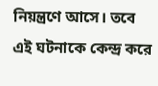নিয়ন্ত্রণে আসে। তবে এই ঘটনাকে কেন্দ্র করে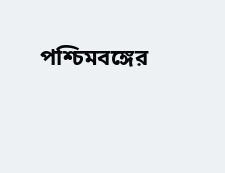পশ্চিমবঙ্গের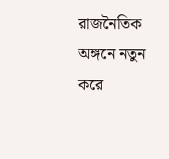রাজনৈতিক অঙ্গনে নতুন করে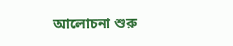আলোচনা শুরু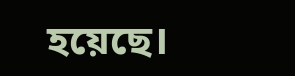হয়েছে।